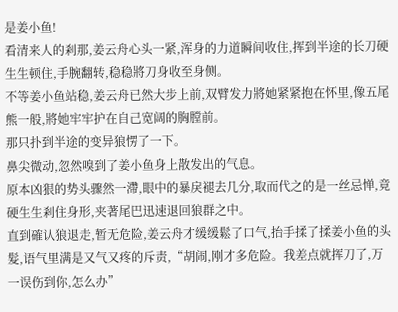是姜小鱼!
看清来人的剎那,姜云舟心头一紧,浑身的力道瞬间收住,挥到半途的长刀硬生生顿住,手腕翻转,稳稳將刀身收至身侧。
不等姜小鱼站稳,姜云舟已然大步上前,双臂发力將她紧紧抱在怀里,像五尾熊一般,將她牢牢护在自己宽阔的胸膛前。
那只扑到半途的变异狼愣了一下。
鼻尖微动,忽然嗅到了姜小鱼身上散发出的气息。
原本凶狠的势头骤然一滯,眼中的暴戾褪去几分,取而代之的是一丝忌惮,竟硬生生剎住身形,夹著尾巴迅速退回狼群之中。
直到確认狼退走,暂无危险,姜云舟才缓缓鬆了口气,抬手揉了揉姜小鱼的头髮,语气里满是又气又疼的斥责,“胡闹,刚才多危险。我差点就挥刀了,万一误伤到你,怎么办”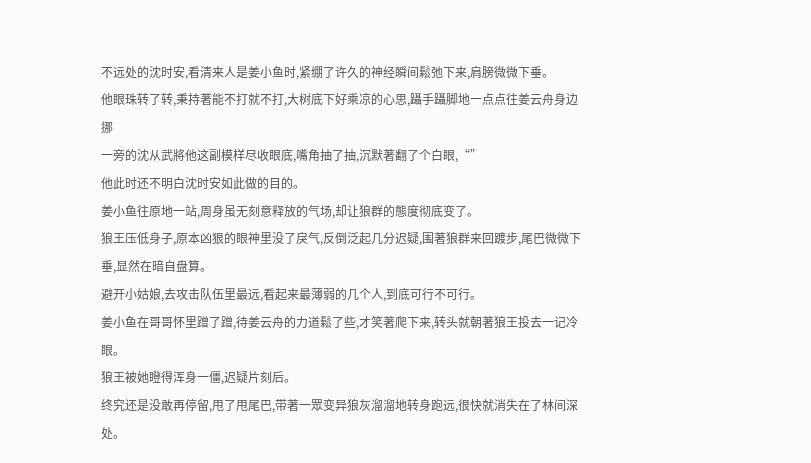不远处的沈时安,看清来人是姜小鱼时,紧绷了许久的神经瞬间鬆弛下来,肩膀微微下垂。
他眼珠转了转,秉持著能不打就不打,大树底下好乘凉的心思,躡手躡脚地一点点往姜云舟身边挪
一旁的沈从武將他这副模样尽收眼底,嘴角抽了抽,沉默著翻了个白眼,“”
他此时还不明白沈时安如此做的目的。
姜小鱼往原地一站,周身虽无刻意释放的气场,却让狼群的態度彻底变了。
狼王压低身子,原本凶狠的眼神里没了戾气,反倒泛起几分迟疑,围著狼群来回踱步,尾巴微微下垂,显然在暗自盘算。
避开小姑娘,去攻击队伍里最远,看起来最薄弱的几个人,到底可行不可行。
姜小鱼在哥哥怀里蹭了蹭,待姜云舟的力道鬆了些,才笑著爬下来,转头就朝著狼王投去一记冷眼。
狼王被她瞪得浑身一僵,迟疑片刻后。
终究还是没敢再停留,甩了甩尾巴,带著一眾变异狼灰溜溜地转身跑远,很快就消失在了林间深处。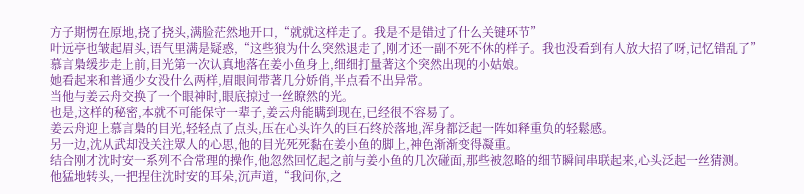方子期愣在原地,挠了挠头,满脸茫然地开口,“就就这样走了。我是不是错过了什么关键环节”
叶远亭也皱起眉头,语气里满是疑惑,“这些狼为什么突然退走了,刚才还一副不死不休的样子。我也没看到有人放大招了呀,记忆错乱了”
慕言梟缓步走上前,目光第一次认真地落在姜小鱼身上,细细打量著这个突然出现的小姑娘。
她看起来和普通少女没什么两样,眉眼间带著几分娇俏,半点看不出异常。
当他与姜云舟交换了一个眼神时,眼底掠过一丝瞭然的光。
也是,这样的秘密,本就不可能保守一辈子,姜云舟能瞒到现在,已经很不容易了。
姜云舟迎上慕言梟的目光,轻轻点了点头,压在心头许久的巨石终於落地,浑身都泛起一阵如释重负的轻鬆感。
另一边,沈从武却没关注眾人的心思,他的目光死死黏在姜小鱼的脚上,神色渐渐变得凝重。
结合刚才沈时安一系列不合常理的操作,他忽然回忆起之前与姜小鱼的几次碰面,那些被忽略的细节瞬间串联起来,心头泛起一丝猜测。
他猛地转头,一把捏住沈时安的耳朵,沉声道,“我问你,之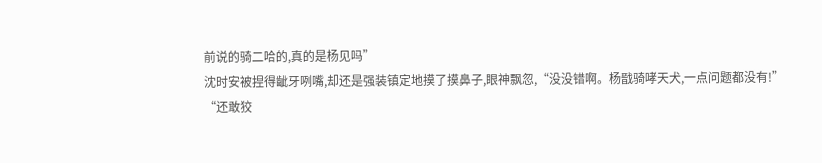前说的骑二哈的,真的是杨见吗”
沈时安被捏得齜牙咧嘴,却还是强装镇定地摸了摸鼻子,眼神飘忽,“没没错啊。杨戩骑哮天犬,一点问题都没有!”
“还敢狡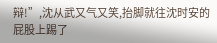辩!”,沈从武又气又笑,抬脚就往沈时安的屁股上踢了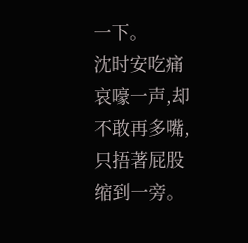一下。
沈时安吃痛哀嚎一声,却不敢再多嘴,只捂著屁股缩到一旁。